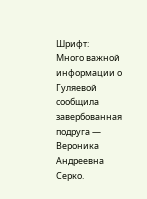Шрифт:
Много важной информации о Гуляевой сообщила завербованная подруга — Вероника Андреевна Серко.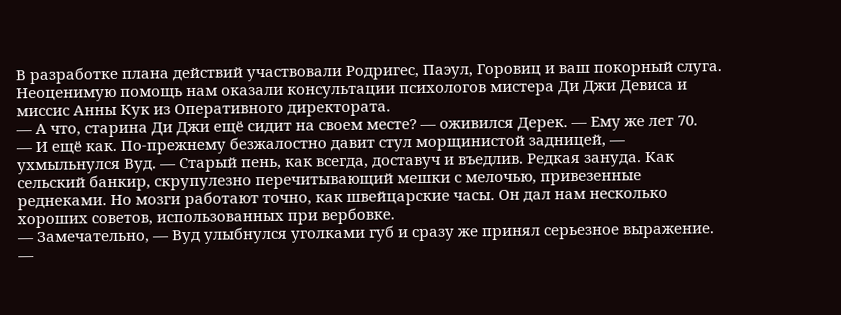В разработке плана действий участвовали Родригес, Паэул, Горовиц и ваш покорный слуга. Неоценимую помощь нам оказали консультации психологов мистера Ди Джи Девиса и миссис Анны Кук из Оперативного директората.
— А что, старина Ди Джи ещё сидит на своем месте? — оживился Дерек. — Ему же лет 70.
— И ещё как. По-прежнему безжалостно давит стул морщинистой задницей, — ухмыльнулся Вуд. — Старый пень, как всегда, доставуч и въедлив. Редкая зануда. Как сельский банкир, скрупулезно перечитывающий мешки с мелочью, привезенные реднеками. Но мозги работают точно, как швейцарские часы. Он дал нам несколько хороших советов, использованных при вербовке.
— Замечательно, — Вуд улыбнулся уголками губ и сразу же принял серьезное выражение. —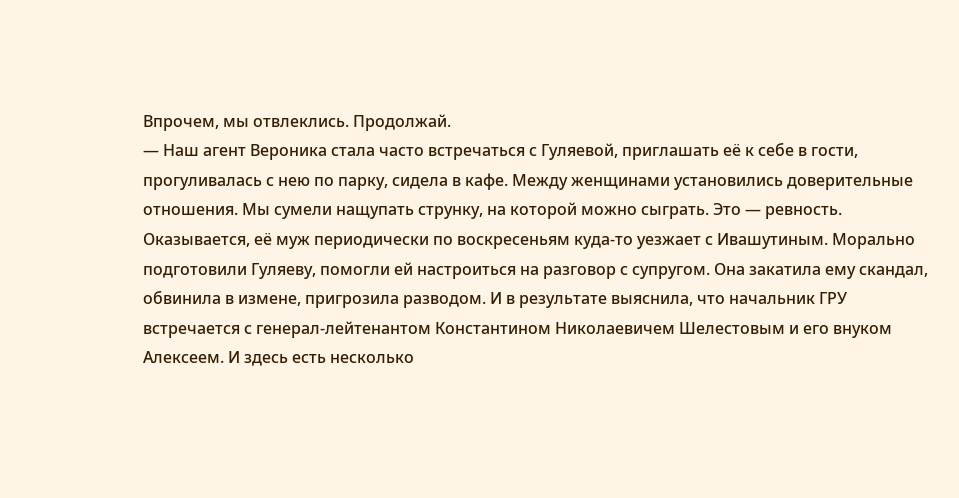Впрочем, мы отвлеклись. Продолжай.
— Наш агент Вероника стала часто встречаться с Гуляевой, приглашать её к себе в гости, прогуливалась с нею по парку, сидела в кафе. Между женщинами установились доверительные отношения. Мы сумели нащупать струнку, на которой можно сыграть. Это — ревность. Оказывается, её муж периодически по воскресеньям куда-то уезжает с Ивашутиным. Морально подготовили Гуляеву, помогли ей настроиться на разговор с супругом. Она закатила ему скандал, обвинила в измене, пригрозила разводом. И в результате выяснила, что начальник ГРУ встречается с генерал-лейтенантом Константином Николаевичем Шелестовым и его внуком Алексеем. И здесь есть несколько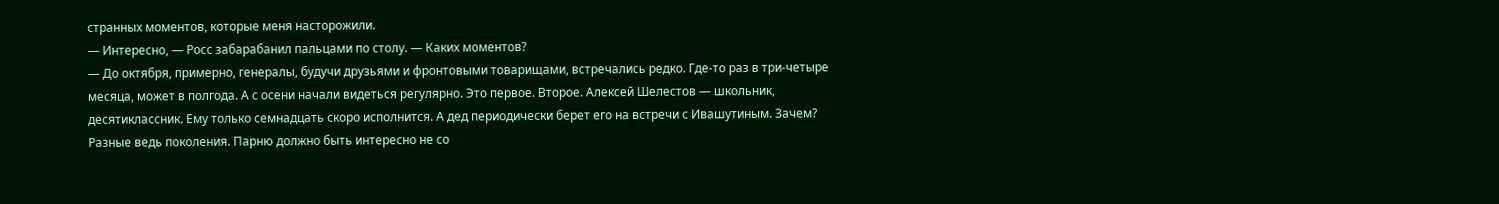странных моментов, которые меня насторожили.
— Интересно, — Росс забарабанил пальцами по столу. — Каких моментов?
— До октября, примерно, генералы, будучи друзьями и фронтовыми товарищами, встречались редко. Где-то раз в три-четыре месяца, может в полгода. А с осени начали видеться регулярно. Это первое. Второе. Алексей Шелестов — школьник, десятиклассник. Ему только семнадцать скоро исполнится. А дед периодически берет его на встречи с Ивашутиным. Зачем? Разные ведь поколения. Парню должно быть интересно не со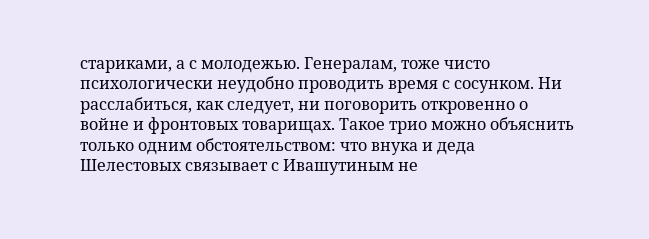стариками, а с молодежью. Генералам, тоже чисто психологически неудобно проводить время с сосунком. Ни расслабиться, как следует, ни поговорить откровенно о войне и фронтовых товарищах. Такое трио можно объяснить только одним обстоятельством: что внука и деда Шелестовых связывает с Ивашутиным не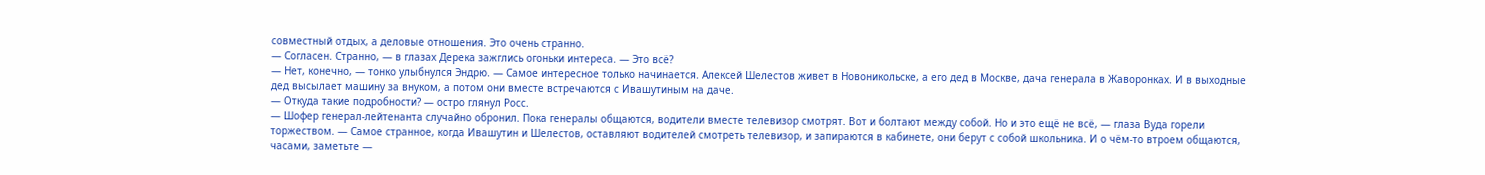совместный отдых, а деловые отношения. Это очень странно.
— Согласен. Странно, — в глазах Дерека зажглись огоньки интереса. — Это всё?
— Нет, конечно, — тонко улыбнулся Эндрю. — Самое интересное только начинается. Алексей Шелестов живет в Новоникольске, а его дед в Москве, дача генерала в Жаворонках. И в выходные дед высылает машину за внуком, а потом они вместе встречаются с Ивашутиным на даче.
— Откуда такие подробности? — остро глянул Росс.
— Шофер генерал-лейтенанта случайно обронил. Пока генералы общаются, водители вместе телевизор смотрят. Вот и болтают между собой. Но и это ещё не всё, — глаза Вуда горели торжеством. — Самое странное, когда Ивашутин и Шелестов, оставляют водителей смотреть телевизор, и запираются в кабинете, они берут с собой школьника. И о чём-то втроем общаются, часами, заметьте —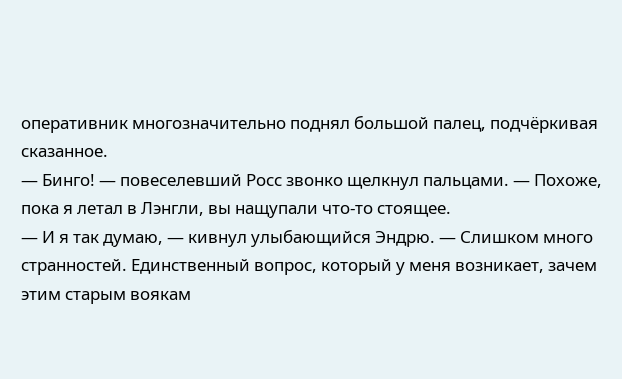оперативник многозначительно поднял большой палец, подчёркивая сказанное.
— Бинго! — повеселевший Росс звонко щелкнул пальцами. — Похоже, пока я летал в Лэнгли, вы нащупали что-то стоящее.
— И я так думаю, — кивнул улыбающийся Эндрю. — Слишком много странностей. Единственный вопрос, который у меня возникает, зачем этим старым воякам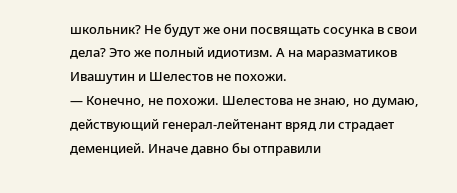школьник? Не будут же они посвящать сосунка в свои дела? Это же полный идиотизм. А на маразматиков Ивашутин и Шелестов не похожи.
— Конечно, не похожи. Шелестова не знаю, но думаю, действующий генерал-лейтенант вряд ли страдает деменцией. Иначе давно бы отправили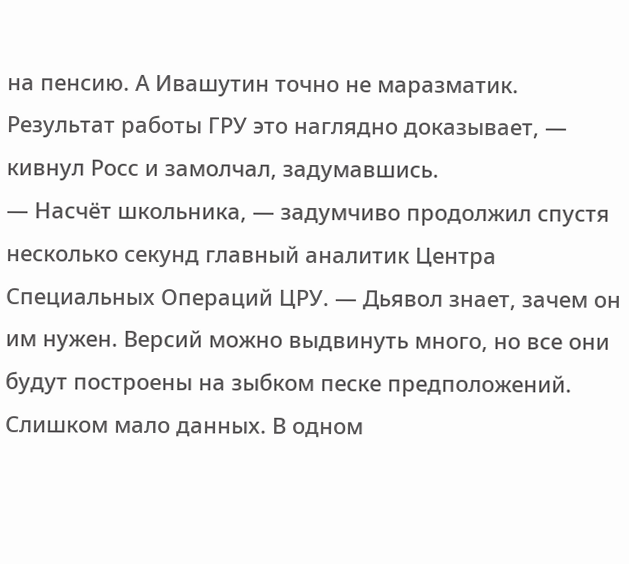на пенсию. А Ивашутин точно не маразматик. Результат работы ГРУ это наглядно доказывает, — кивнул Росс и замолчал, задумавшись.
— Насчёт школьника, — задумчиво продолжил спустя несколько секунд главный аналитик Центра Специальных Операций ЦРУ. — Дьявол знает, зачем он им нужен. Версий можно выдвинуть много, но все они будут построены на зыбком песке предположений. Слишком мало данных. В одном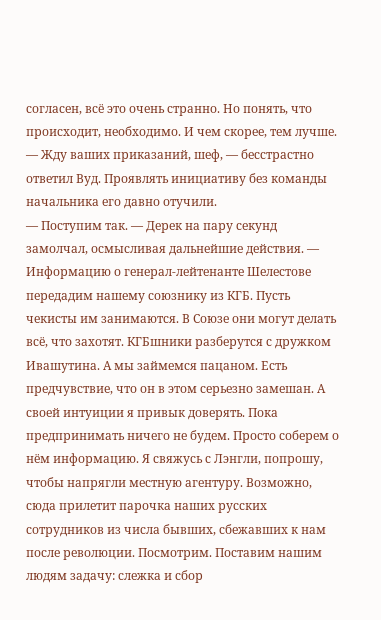согласен, всё это очень странно. Но понять, что происходит, необходимо. И чем скорее, тем лучше.
— Жду ваших приказаний, шеф, — бесстрастно ответил Вуд. Проявлять инициативу без команды начальника его давно отучили.
— Поступим так. — Дерек на пару секунд замолчал, осмысливая дальнейшие действия. — Информацию о генерал-лейтенанте Шелестове передадим нашему союзнику из КГБ. Пусть чекисты им занимаются. В Союзе они могут делать всё, что захотят. КГБшники разберутся с дружком Ивашутина. А мы займемся пацаном. Есть предчувствие, что он в этом серьезно замешан. А своей интуиции я привык доверять. Пока предпринимать ничего не будем. Просто соберем о нём информацию. Я свяжусь с Лэнгли, попрошу, чтобы напрягли местную агентуру. Возможно, сюда прилетит парочка наших русских сотрудников из числа бывших, сбежавших к нам после революции. Посмотрим. Поставим нашим людям задачу: слежка и сбор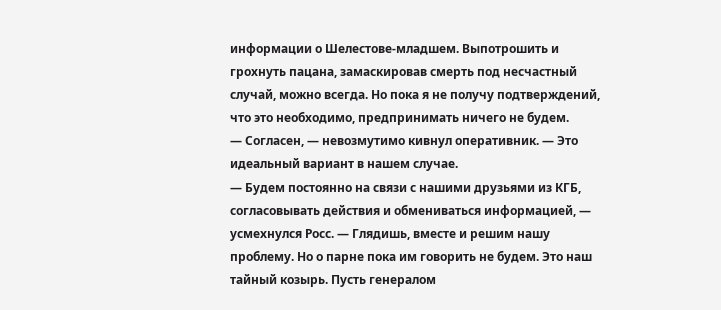информации о Шелестове-младшем. Выпотрошить и грохнуть пацана, замаскировав смерть под несчастный случай, можно всегда. Но пока я не получу подтверждений, что это необходимо, предпринимать ничего не будем.
— Согласен, — невозмутимо кивнул оперативник. — Это идеальный вариант в нашем случае.
— Будем постоянно на связи с нашими друзьями из КГБ, согласовывать действия и обмениваться информацией, — усмехнулся Росс. — Глядишь, вместе и решим нашу проблему. Но о парне пока им говорить не будем. Это наш тайный козырь. Пусть генералом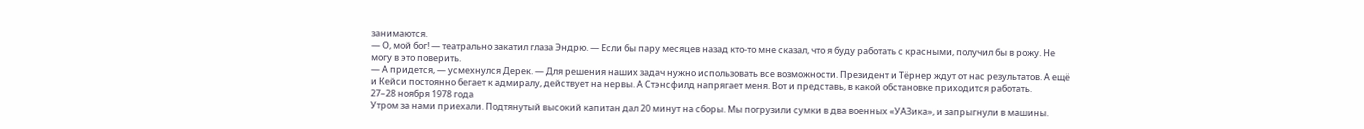занимаются.
— О, мой бог! — театрально закатил глаза Эндрю. — Если бы пару месяцев назад кто-то мне сказал, что я буду работать с красными, получил бы в рожу. Не могу в это поверить.
— А придется, — усмехнулся Дерек. — Для решения наших задач нужно использовать все возможности. Президент и Тёрнер ждут от нас результатов. А ещё и Кейси постоянно бегает к адмиралу, действует на нервы. А Стэнсфилд напрягает меня. Вот и представь, в какой обстановке приходится работать.
27–28 ноября 1978 года
Утром за нами приехали. Подтянутый высокий капитан дал 20 минут на сборы. Мы погрузили сумки в два военных «УАЗика», и запрыгнули в машины.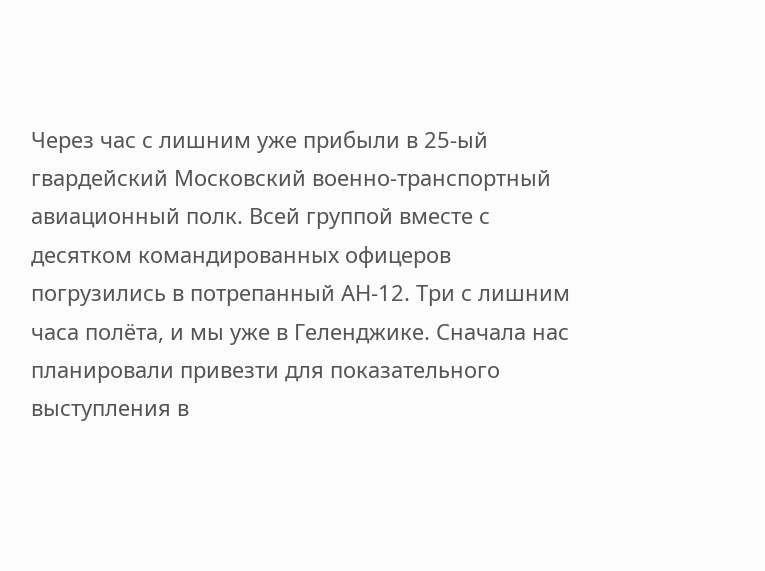Через час с лишним уже прибыли в 25-ый гвардейский Московский военно-транспортный авиационный полк. Всей группой вместе с десятком командированных офицеров погрузились в потрепанный АН-12. Три с лишним часа полёта, и мы уже в Геленджике. Сначала нас планировали привезти для показательного выступления в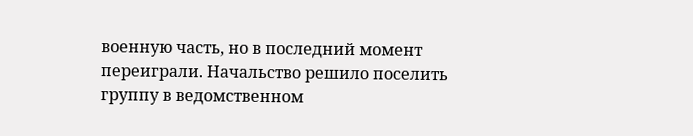военную часть, но в последний момент переиграли. Начальство решило поселить группу в ведомственном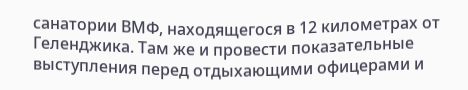санатории ВМФ, находящегося в 12 километрах от Геленджика. Там же и провести показательные выступления перед отдыхающими офицерами и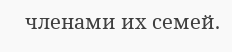членами их семей.